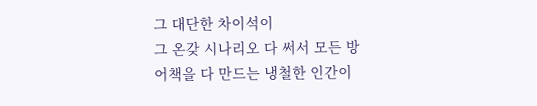그 대단한 차이석이
그 온갖 시나리오 다 써서 모든 방어책을 다 만드는 냉철한 인간이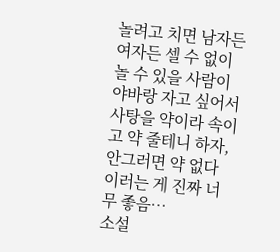놀려고 치면 남자든 여자든 셀 수 없이 놀 수 있을 사람이
야바랑 자고 싶어서
사탕을 약이라 속이고 약 줄테니 하자, 안그러면 약 없다 이러는 게 진짜 너무 좋음…
소설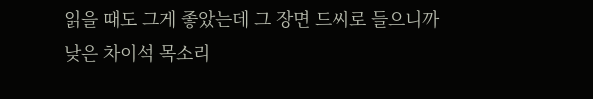읽을 때도 그게 좋았는데 그 장면 드씨로 들으니까
낮은 차이석 목소리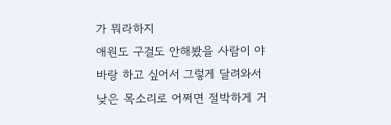가 뭐라하지
애원도 구걸도 안해봤을 사람이 야바랑 하고 싶어서 그렇게 달려와서
낮은 목소리로 어쩌면 절박하게 거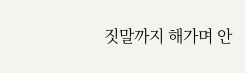짓말까지 해가며 안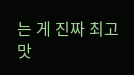는 게 진짜 최고 맛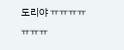도리야 ㅠㅠㅠㅠㅠㅠㅠ